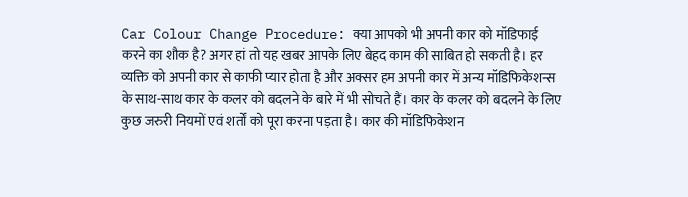Car Colour Change Procedure: क्या आपको भी अपनी कार को मॉडिफाई करने का शौक है? अगर हां तो यह खबर आपके लिए बेहद काम की साबित हो सकती है। हर व्यक्ति को अपनी कार से काफी प्यार होता है और अक्सर हम अपनी कार में अन्य मॉडिफिकेशन्स के साथ-साथ कार के कलर को बदलने के बारे में भी सोचते हैं। कार के कलर को बदलने के लिए कुछ जरुरी नियमों एवं शर्तों को पूरा करना पड़ता है। कार की मॉडिफिकेशन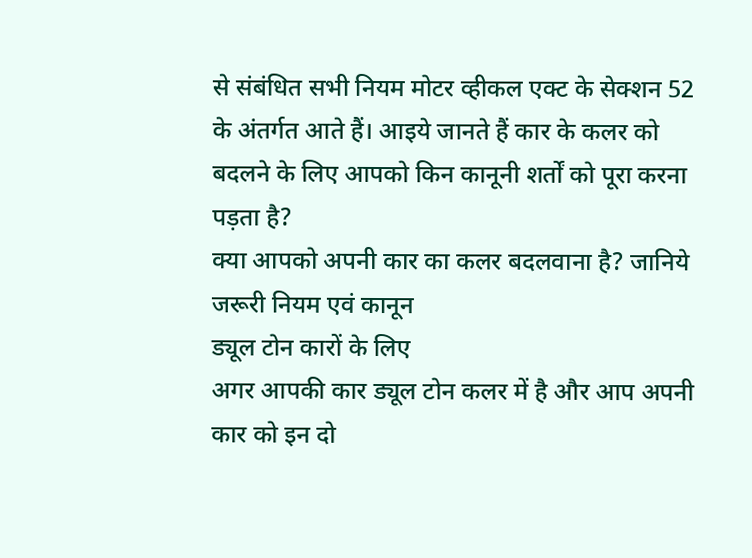से संबंधित सभी नियम मोटर व्हीकल एक्ट के सेक्शन 52 के अंतर्गत आते हैं। आइये जानते हैं कार के कलर को बदलने के लिए आपको किन कानूनी शर्तों को पूरा करना पड़ता है?
क्या आपको अपनी कार का कलर बदलवाना है? जानिये जरूरी नियम एवं कानून
ड्यूल टोन कारों के लिए
अगर आपकी कार ड्यूल टोन कलर में है और आप अपनी कार को इन दो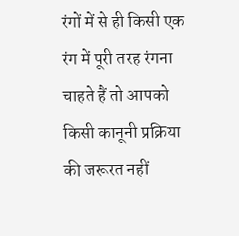रंगों में से ही किसी एक रंग में पूरी तरह रंगना चाहते हैं तो आपको किसी कानूनी प्रक्रिया की जरूरत नहीं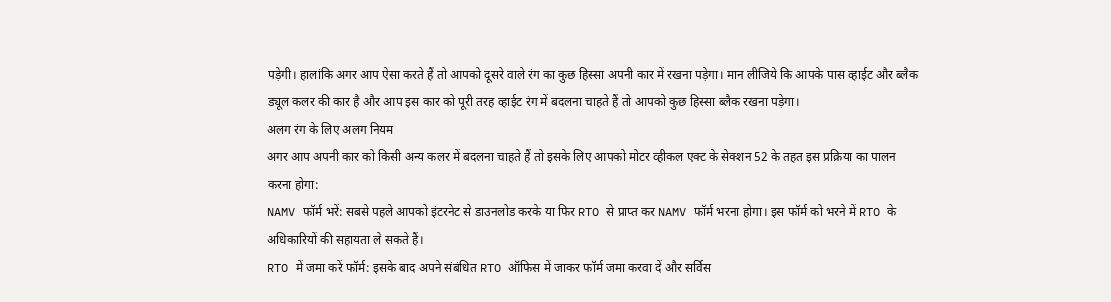पड़ेगी। हालांकि अगर आप ऐसा करते हैं तो आपको दूसरे वाले रंग का कुछ हिस्सा अपनी कार में रखना पड़ेगा। मान लीजिये कि आपके पास व्हाईट और ब्लैक ड्यूल कलर की कार है और आप इस कार को पूरी तरह व्हाईट रंग में बदलना चाहते हैं तो आपको कुछ हिस्सा ब्लैक रखना पड़ेगा।
अलग रंग के लिए अलग नियम
अगर आप अपनी कार को किसी अन्य कलर में बदलना चाहते हैं तो इसके लिए आपको मोटर व्हीकल एक्ट के सेक्शन 52 के तहत इस प्रक्रिया का पालन करना होगा:
NAMV फॉर्म भरें: सबसे पहले आपको इंटरनेट से डाउनलोड करके या फिर RTO से प्राप्त कर NAMV फॉर्म भरना होगा। इस फॉर्म को भरने में RTO के अधिकारियों की सहायता ले सकते हैं।
RTO में जमा करें फॉर्म: इसके बाद अपने संबंधित RTO ऑफिस में जाकर फॉर्म जमा करवा दें और सर्विस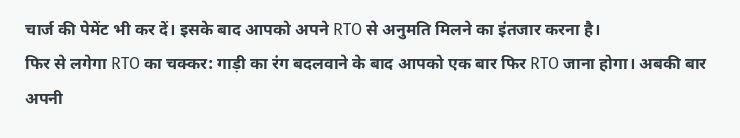चार्ज की पेमेंट भी कर दें। इसके बाद आपको अपने RTO से अनुमति मिलने का इंतजार करना है।
फिर से लगेगा RTO का चक्कर: गाड़ी का रंग बदलवाने के बाद आपको एक बार फिर RTO जाना होगा। अबकी बार अपनी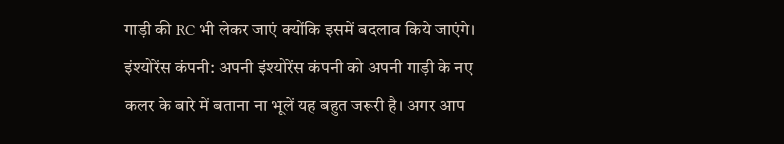गाड़ी की RC भी लेकर जाएं क्योंकि इसमें बदलाव किये जाएंगे।
इंश्योरेंस कंपनी: अपनी इंश्योरेंस कंपनी को अपनी गाड़ी के नए कलर के बारे में बताना ना भूलें यह बहुत जरूरी है। अगर आप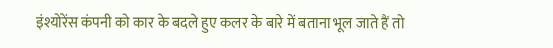इंश्योरेंस कंपनी को कार के बदले हुए कलर के बारे में बताना भूल जाते हैं तो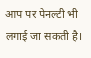आप पर पेनल्टी भी लगाई जा सकती है।